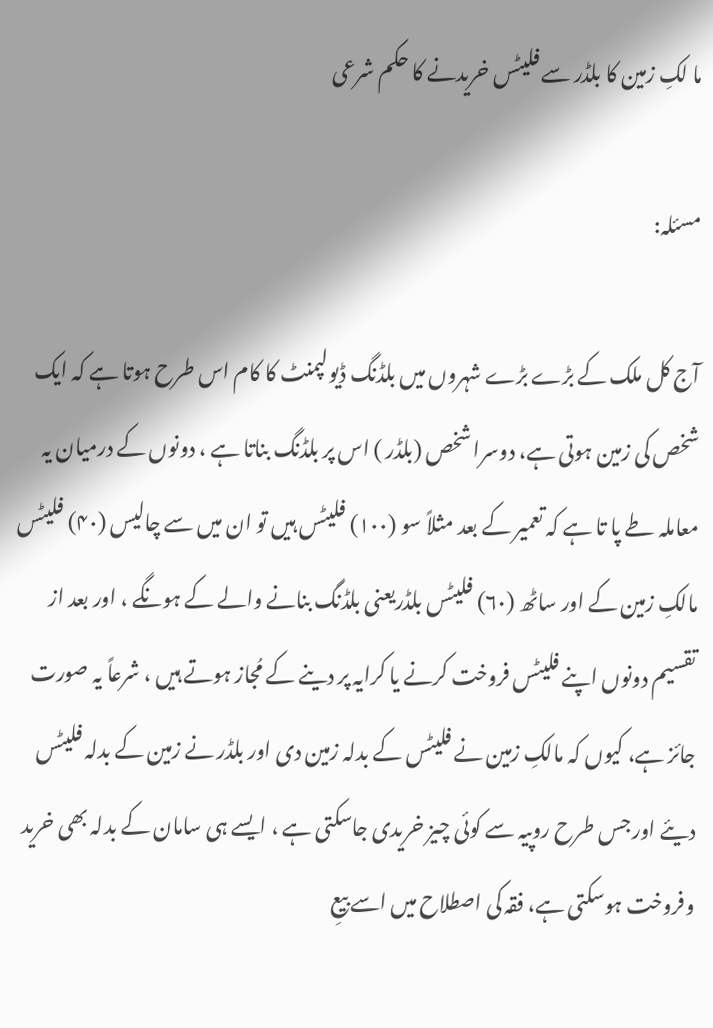ما لکِ زمین کا بلڈر سے فلیٹس خریدنے کا حکم شرعی

مسئلہ:

آج کل ملک کے بڑے بڑے شہروں میں بلڈنگ ڈیولپمنٹ کا کام اس طرح ہوتا ہے کہ ایک شخص کی زمین ہوتی ہے، دوسرا شخص (بلڈر ) اس پر بلڈنگ بناتا ہے ، دونوں کے درمیان یہ معاملہ طے پا تا ہے کہ تعمیر کے بعد مثلاً سو (۱۰۰) فلیٹس ہیں تو ان میں سے چالیس (۴۰) فلیٹس مالکِ زمین کے اور ساٹھ (۶۰) فلیٹس بلڈریعنی بلڈنگ بنانے والے کے ہونگے ، اور بعد از تقسیم دونوں اپنے فلیٹس فروخت کرنے یا کرایہ پر دینے کے مُجاز ہوتے ہیں ، شرعاً یہ صورت جائز ہے، کیوں کہ مالکِ زمین نے فلیٹس کے بدلہ زمین دی اور بلڈر نے زمین کے بدلہ فلیٹس دیئے اور جس طرح روپیہ سے کوئی چیز خریدی جاسکتی ہے ، ایسے ہی سامان کے بدلہ بھی خرید وفروخت ہوسکتی ہے، فقہ کی اصطلاح میں اسے بیعِ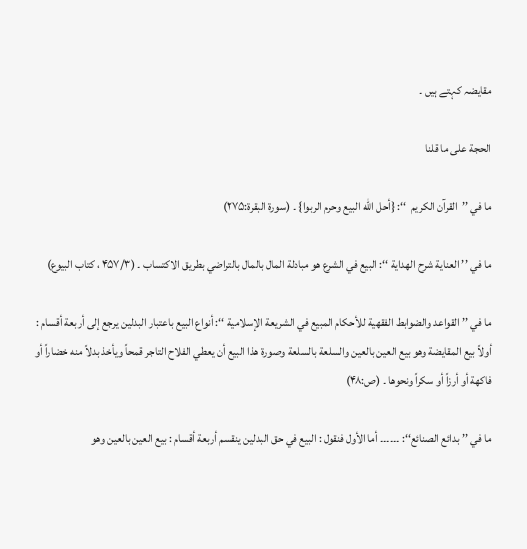مقایضہ کہتے ہیں ۔

الحجة علی ما قلنا

ما في ’’  القرآن الکریم  ‘‘: {أحل الله البیع وحرم الربوا} ۔ (سورة البقرة:۲۷۵)

ما في ’’ العنایة شرح الهدایة ‘‘: البیع في الشرع هو مبادلة المال بالمال بالتراضي بطریق الاکتساب ۔ (۴۵۷/۳ ، کتاب البیوع)

ما في ’’ القواعد والضوابط الفقهیة للأحکام المبیع في الشریعة الإسلامیة ‘‘: أنواع البیع باعتبار البدلین یرجع إلی أربعة أقسام : أولاً بیع المقایضة وهو بیع العین بالعین والسلعة بالسلعة وصورة هذا البیع أن یعطي الفلاح التاجر قمحاً ویأخذ بدلاً منه خضاراً أو فاکهة أو أرزاً أو سکراً ونحوها ۔ (ص:۴۸)

ما في ’’ بدائع الصنائع‘‘: ۔۔۔۔۔۔ أما الأول فنقول : البیع في حق البدلین ینقسم أربعة أقسام : بیع العین بالعین وهو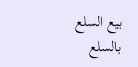بیع السلع بالسلع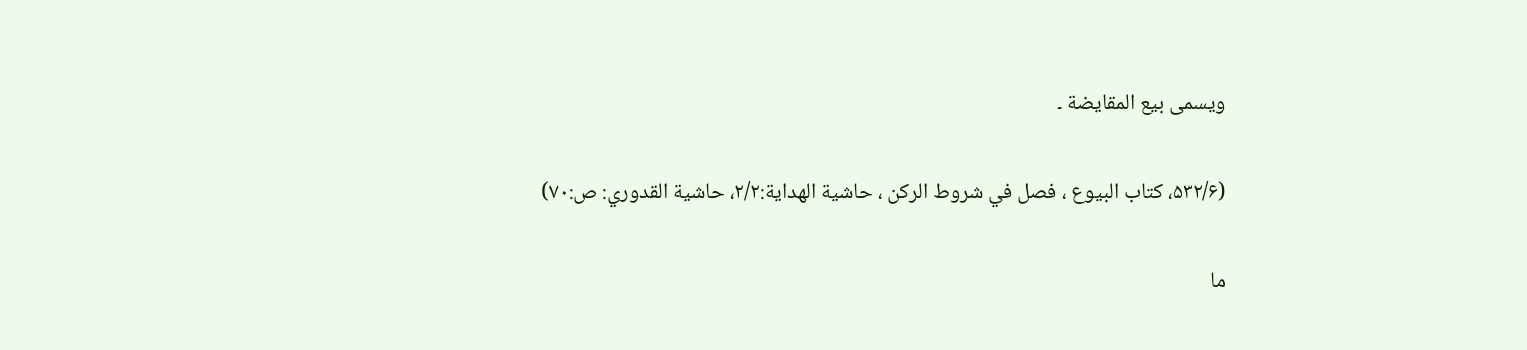ویسمی بیع المقایضة ۔

(۵۳۲/۶، کتاب البیوع ، فصل في شروط الرکن ، حاشیة الهدایة:۲/۲، حاشیة القدوري: ص:۷۰)

ما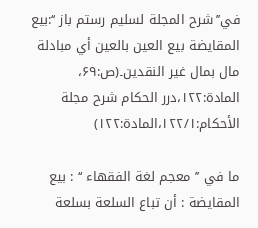في’’شرح المجلة لسلیم رستم باز ‘‘:بیع المقایضة بیع العین بالعین أي مبادلة مال بمال غیر النقدین۔(ص:۶۹، المادة:۱۲۲،درر الحکام شرح مجلة الأحکام:۱۲۲/۱،المادة:۱۲۲)

ما في ’’ معجم لغة الفقهاء ‘‘ : بیع المقایضة : أن تباع السلعة بسلعة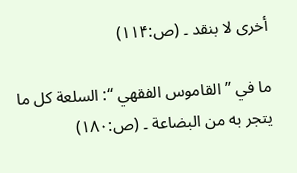أخری لا بنقد ۔ (ص:۱۱۴)

ما في ’’ القاموس الفقهي ‘‘: السلعة کل ما یتجر به من البضاعة ۔ (ص:۱۸۰)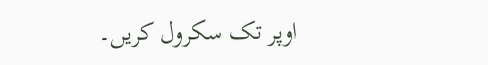اوپر تک سکرول کریں۔